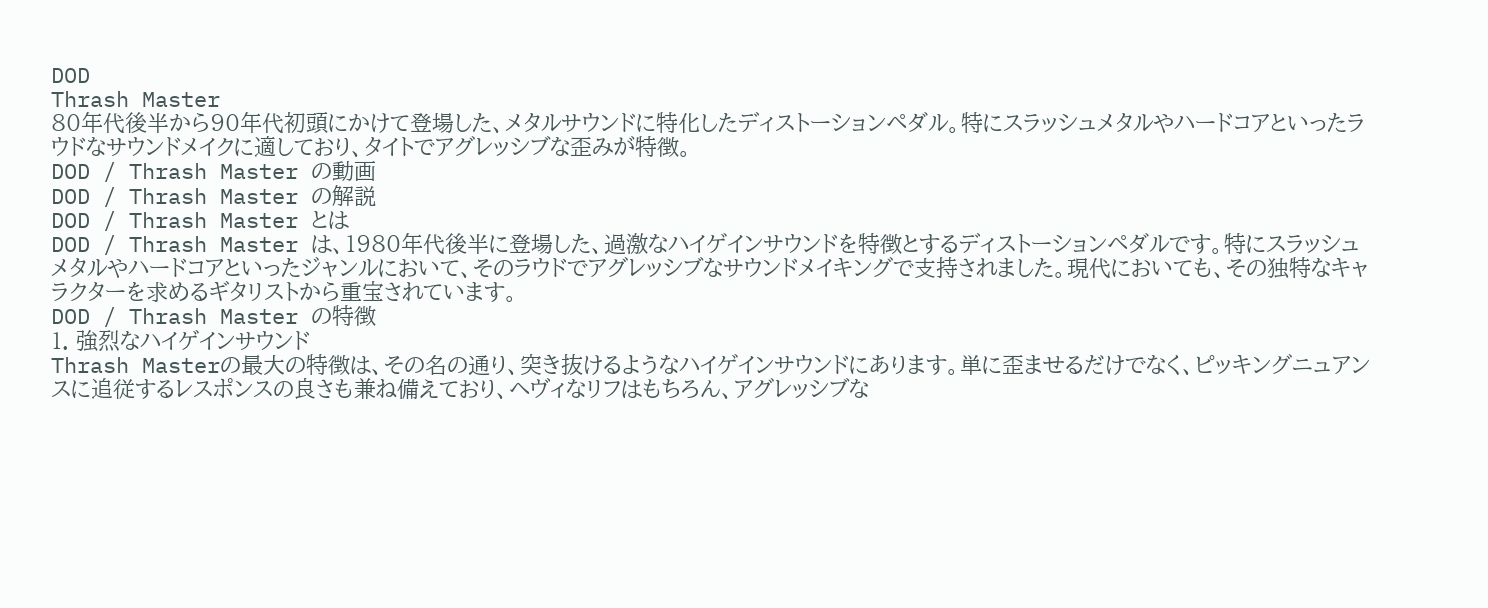DOD
Thrash Master
80年代後半から90年代初頭にかけて登場した、メタルサウンドに特化したディストーションペダル。特にスラッシュメタルやハードコアといったラウドなサウンドメイクに適しており、タイトでアグレッシブな歪みが特徴。
DOD / Thrash Master の動画
DOD / Thrash Master の解説
DOD / Thrash Master とは
DOD / Thrash Master は、1980年代後半に登場した、過激なハイゲインサウンドを特徴とするディストーションペダルです。特にスラッシュメタルやハードコアといったジャンルにおいて、そのラウドでアグレッシブなサウンドメイキングで支持されました。現代においても、その独特なキャラクターを求めるギタリストから重宝されています。
DOD / Thrash Master の特徴
1. 強烈なハイゲインサウンド
Thrash Masterの最大の特徴は、その名の通り、突き抜けるようなハイゲインサウンドにあります。単に歪ませるだけでなく、ピッキングニュアンスに追従するレスポンスの良さも兼ね備えており、ヘヴィなリフはもちろん、アグレッシブな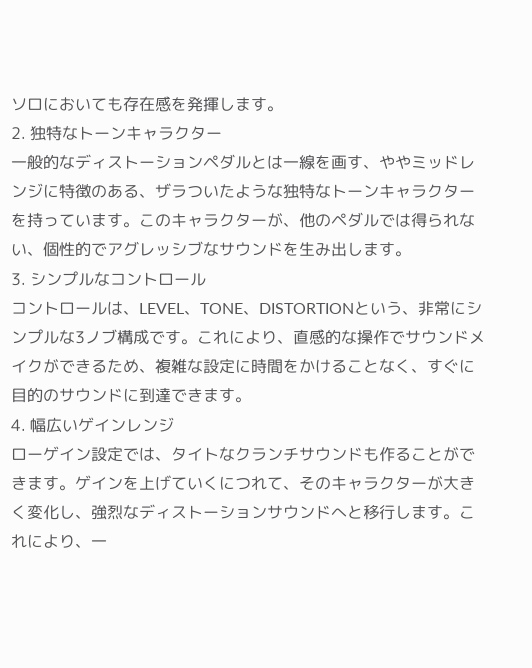ソロにおいても存在感を発揮します。
2. 独特なトーンキャラクター
一般的なディストーションペダルとは一線を画す、ややミッドレンジに特徴のある、ザラついたような独特なトーンキャラクターを持っています。このキャラクターが、他のペダルでは得られない、個性的でアグレッシブなサウンドを生み出します。
3. シンプルなコントロール
コントロールは、LEVEL、TONE、DISTORTIONという、非常にシンプルな3ノブ構成です。これにより、直感的な操作でサウンドメイクができるため、複雑な設定に時間をかけることなく、すぐに目的のサウンドに到達できます。
4. 幅広いゲインレンジ
ローゲイン設定では、タイトなクランチサウンドも作ることができます。ゲインを上げていくにつれて、そのキャラクターが大きく変化し、強烈なディストーションサウンドへと移行します。これにより、一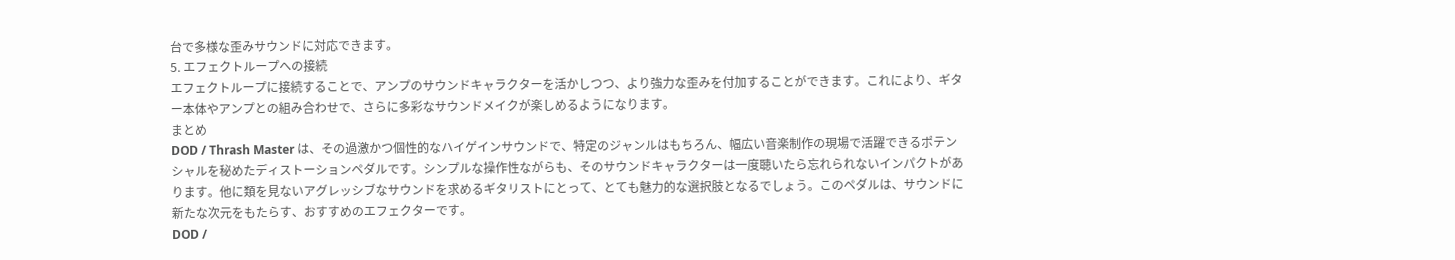台で多様な歪みサウンドに対応できます。
5. エフェクトループへの接続
エフェクトループに接続することで、アンプのサウンドキャラクターを活かしつつ、より強力な歪みを付加することができます。これにより、ギター本体やアンプとの組み合わせで、さらに多彩なサウンドメイクが楽しめるようになります。
まとめ
DOD / Thrash Master は、その過激かつ個性的なハイゲインサウンドで、特定のジャンルはもちろん、幅広い音楽制作の現場で活躍できるポテンシャルを秘めたディストーションペダルです。シンプルな操作性ながらも、そのサウンドキャラクターは一度聴いたら忘れられないインパクトがあります。他に類を見ないアグレッシブなサウンドを求めるギタリストにとって、とても魅力的な選択肢となるでしょう。このペダルは、サウンドに新たな次元をもたらす、おすすめのエフェクターです。
DOD /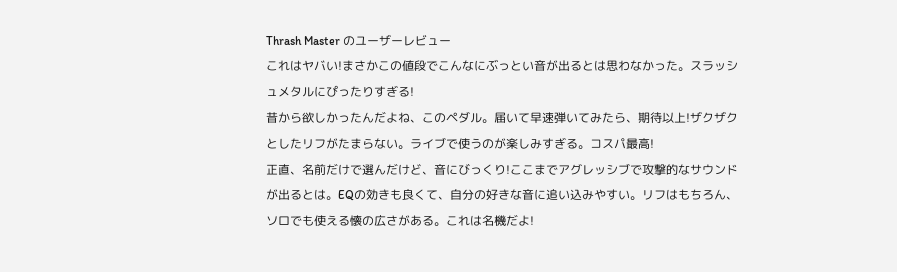Thrash Master のユーザーレビュー
これはヤバい!まさかこの値段でこんなにぶっとい音が出るとは思わなかった。スラッシュメタルにぴったりすぎる!
昔から欲しかったんだよね、このペダル。届いて早速弾いてみたら、期待以上!ザクザクとしたリフがたまらない。ライブで使うのが楽しみすぎる。コスパ最高!
正直、名前だけで選んだけど、音にびっくり!ここまでアグレッシブで攻撃的なサウンドが出るとは。EQの効きも良くて、自分の好きな音に追い込みやすい。リフはもちろん、ソロでも使える懐の広さがある。これは名機だよ!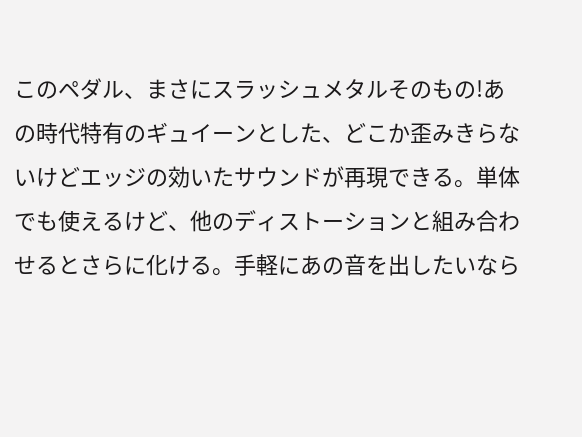このペダル、まさにスラッシュメタルそのもの!あの時代特有のギュイーンとした、どこか歪みきらないけどエッジの効いたサウンドが再現できる。単体でも使えるけど、他のディストーションと組み合わせるとさらに化ける。手軽にあの音を出したいなら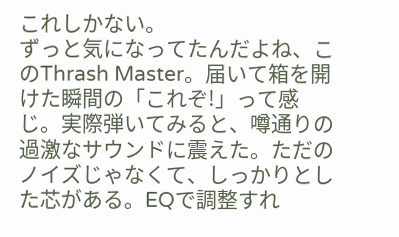これしかない。
ずっと気になってたんだよね、このThrash Master。届いて箱を開けた瞬間の「これぞ!」って感じ。実際弾いてみると、噂通りの過激なサウンドに震えた。ただのノイズじゃなくて、しっかりとした芯がある。EQで調整すれ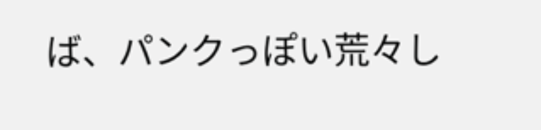ば、パンクっぽい荒々し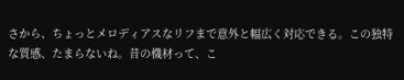さから、ちょっとメロディアスなリフまで意外と幅広く対応できる。この独特な質感、たまらないね。昔の機材って、こ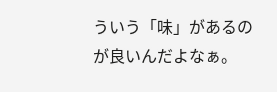ういう「味」があるのが良いんだよなぁ。